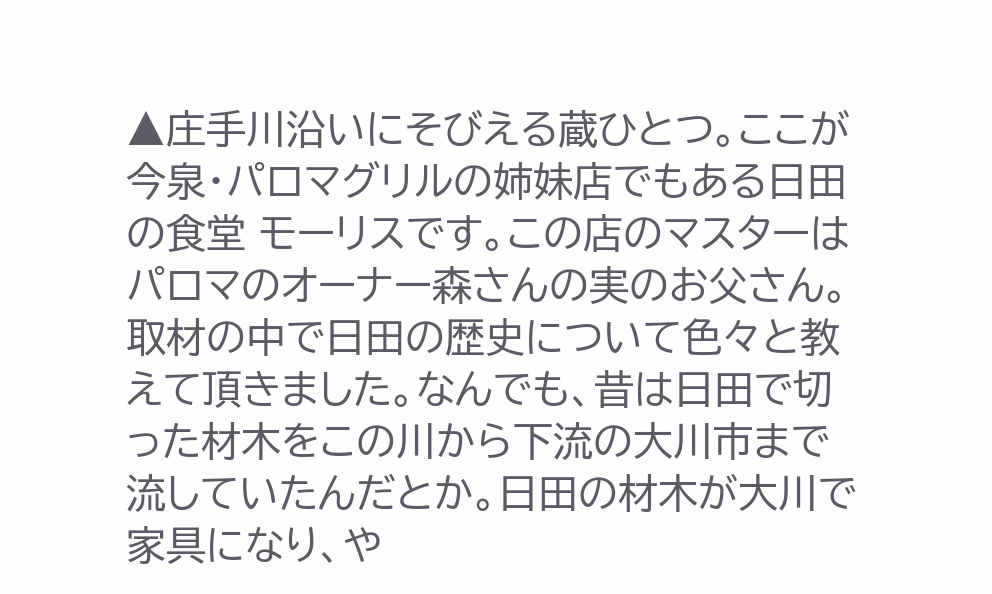▲庄手川沿いにそびえる蔵ひとつ。ここが今泉・パロマグリルの姉妹店でもある日田の食堂 モーリスです。この店のマスターはパロマのオーナー森さんの実のお父さん。取材の中で日田の歴史について色々と教えて頂きました。なんでも、昔は日田で切った材木をこの川から下流の大川市まで流していたんだとか。日田の材木が大川で家具になり、や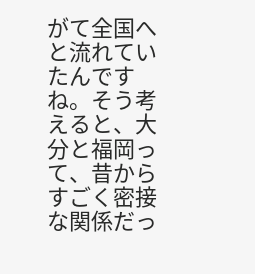がて全国へと流れていたんですね。そう考えると、大分と福岡って、昔からすごく密接な関係だっ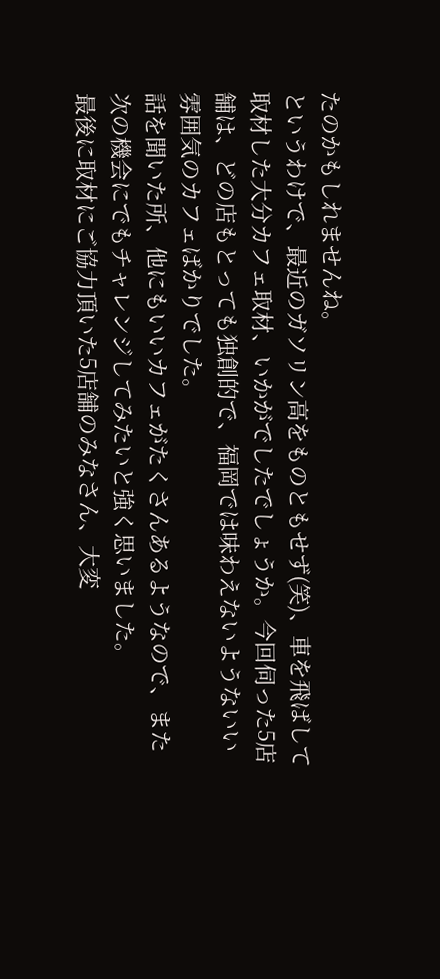たのかもしれませんね。
というわけで、最近のガソリン高をものともせず(笑)、車を飛ばして取材した大分カフェ取材、いかがでしたでしょうか。今回伺った5店舗は、どの店もとっても独創的で、福岡では味わえないようないい雰囲気のカフェばかりでした。
話を聞いた所、他にもいいカフェがたくさんあるようなので、また次の機会にでもチャレンジしてみたいと強く思いました。
最後に取材にご協力頂いた5店舗のみなさん、大変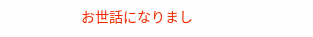お世話になりまし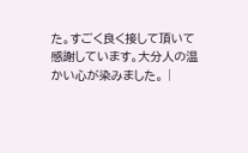た。すごく良く接して頂いて感謝しています。大分人の温かい心が染みました。 |